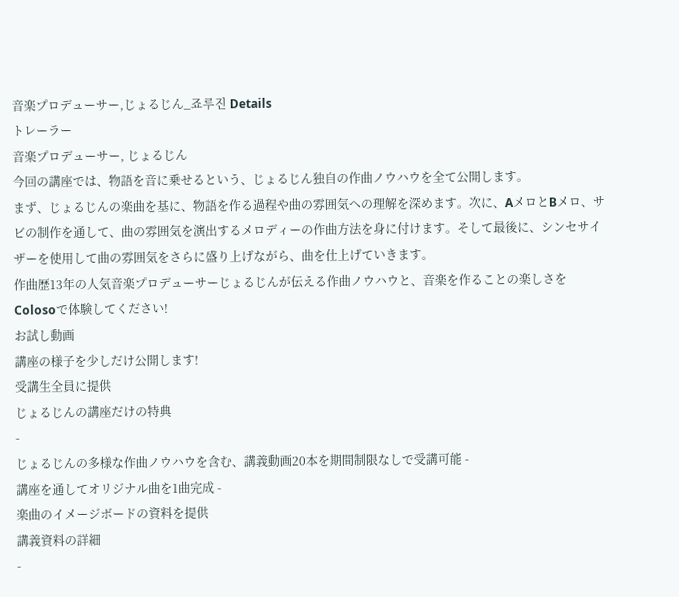音楽プロデューサー,じょるじん_죠루진 Details
トレーラー
音楽プロデューサー, じょるじん
今回の講座では、物語を音に乗せるという、じょるじん独自の作曲ノウハウを全て公開します。
まず、じょるじんの楽曲を基に、物語を作る過程や曲の雰囲気への理解を深めます。次に、AメロとBメロ、サビの制作を通して、曲の雰囲気を演出するメロディーの作曲方法を身に付けます。そして最後に、シンセサイザーを使用して曲の雰囲気をさらに盛り上げながら、曲を仕上げていきます。
作曲歴13年の人気音楽プロデューサーじょるじんが伝える作曲ノウハウと、音楽を作ることの楽しさをColosoで体験してください!
お試し動画
講座の様子を少しだけ公開します!
受講生全員に提供
じょるじんの講座だけの特典
-
じょるじんの多様な作曲ノウハウを含む、講義動画20本を期間制限なしで受講可能 -
講座を通してオリジナル曲を1曲完成 -
楽曲のイメージボードの資料を提供
講義資料の詳細
-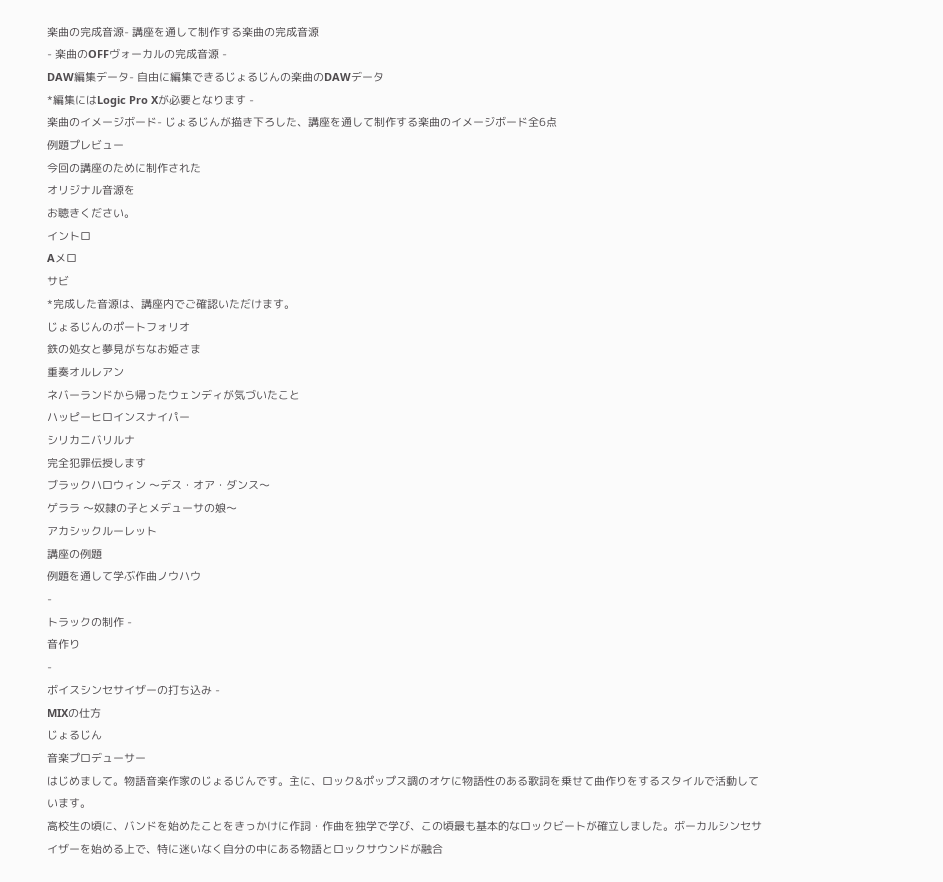楽曲の完成音源- 講座を通して制作する楽曲の完成音源
- 楽曲のOFFヴォーカルの完成音源 -
DAW編集データ- 自由に編集できるじょるじんの楽曲のDAWデータ
*編集にはLogic Pro Xが必要となります -
楽曲のイメージボード- じょるじんが描き下ろした、講座を通して制作する楽曲のイメージボード全6点
例題プレビュー
今回の講座のために制作された
オリジナル音源を
お聴きください。
イントロ
Aメロ
サビ
*完成した音源は、講座内でご確認いただけます。
じょるじんのポートフォリオ
鉄の処女と夢見がちなお姫さま
重奏オルレアン
ネバーランドから帰ったウェンディが気づいたこと
ハッピーヒロインスナイパー
シリカニバリルナ
完全犯罪伝授します
ブラックハロウィン 〜デス・オア・ダンス〜
ゲララ 〜奴隷の子とメデューサの娘〜
アカシックルーレット
講座の例題
例題を通して学ぶ作曲ノウハウ
-
トラックの制作 -
音作り
-
ボイスシンセサイザーの打ち込み -
MIXの仕方
じょるじん
音楽プロデューサー
はじめまして。物語音楽作家のじょるじんです。主に、ロック&ポップス調のオケに物語性のある歌詞を乗せて曲作りをするスタイルで活動しています。
高校生の頃に、バンドを始めたことをきっかけに作詞・作曲を独学で学び、この頃最も基本的なロックビートが確立しました。ボーカルシンセサイザーを始める上で、特に迷いなく自分の中にある物語とロックサウンドが融合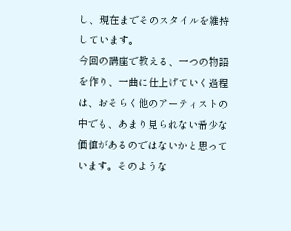し、現在までそのスタイルを維持しています。
今回の講座で教える、一つの物語を作り、一曲に仕上げていく過程は、おそらく他のアーティストの中でも、あまり見られない希少な価値があるのではないかと思っています。そのような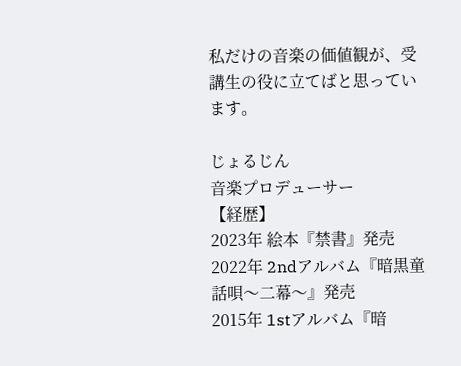私だけの音楽の価値観が、受講生の役に立てばと思っています。

じょるじん
音楽プロデューサー
【経歴】
2023年 絵本『禁書』発売
2022年 2ndアルバム『暗黒童話唄〜二幕〜』発売
2015年 1stアルバム『暗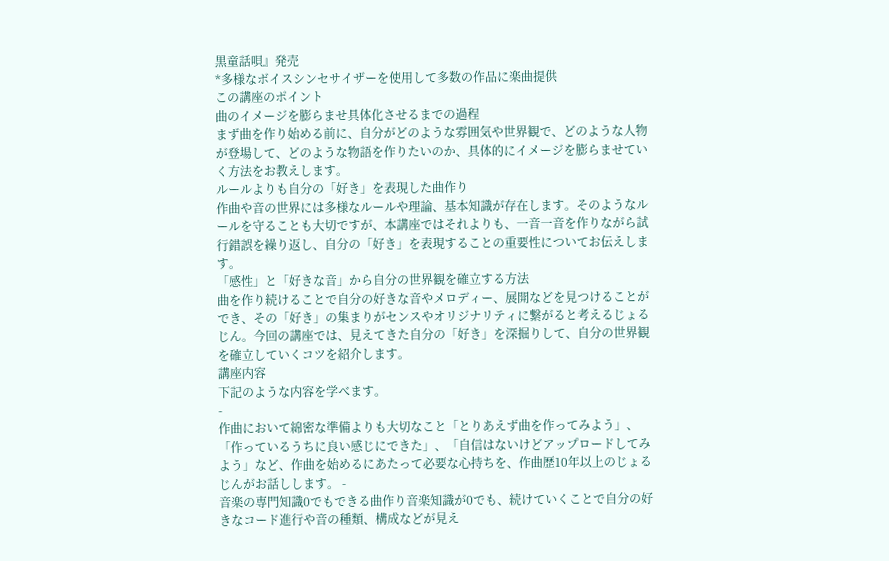黒童話唄』発売
*多様なボイスシンセサイザーを使用して多数の作品に楽曲提供
この講座のポイント
曲のイメージを膨らませ具体化させるまでの過程
まず曲を作り始める前に、自分がどのような雰囲気や世界観で、どのような人物が登場して、どのような物語を作りたいのか、具体的にイメージを膨らませていく方法をお教えします。
ルールよりも自分の「好き」を表現した曲作り
作曲や音の世界には多様なルールや理論、基本知識が存在します。そのようなルールを守ることも大切ですが、本講座ではそれよりも、一音一音を作りながら試行錯誤を繰り返し、自分の「好き」を表現することの重要性についてお伝えします。
「感性」と「好きな音」から自分の世界観を確立する方法
曲を作り続けることで自分の好きな音やメロディー、展開などを見つけることができ、その「好き」の集まりがセンスやオリジナリティに繋がると考えるじょるじん。今回の講座では、見えてきた自分の「好き」を深掘りして、自分の世界観を確立していくコツを紹介します。
講座内容
下記のような内容を学べます。
-
作曲において綿密な準備よりも大切なこと「とりあえず曲を作ってみよう」、「作っているうちに良い感じにできた」、「自信はないけどアップロードしてみよう」など、作曲を始めるにあたって必要な心持ちを、作曲歴10年以上のじょるじんがお話しします。 -
音楽の専門知識0でもできる曲作り音楽知識が0でも、続けていくことで自分の好きなコード進行や音の種類、構成などが見え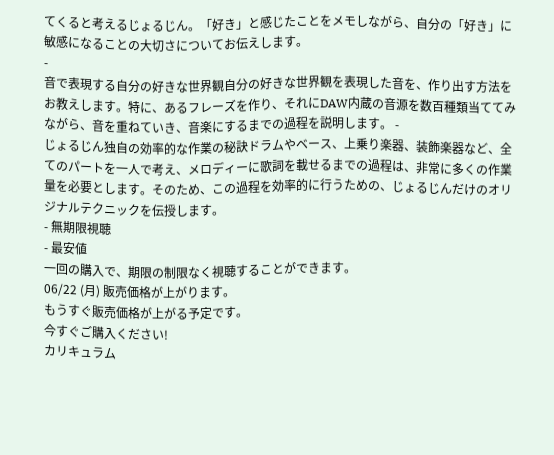てくると考えるじょるじん。「好き」と感じたことをメモしながら、自分の「好き」に敏感になることの大切さについてお伝えします。
-
音で表現する自分の好きな世界観自分の好きな世界観を表現した音を、作り出す方法をお教えします。特に、あるフレーズを作り、それにDAW内蔵の音源を数百種類当ててみながら、音を重ねていき、音楽にするまでの過程を説明します。 -
じょるじん独自の効率的な作業の秘訣ドラムやベース、上乗り楽器、装飾楽器など、全てのパートを一人で考え、メロディーに歌詞を載せるまでの過程は、非常に多くの作業量を必要とします。そのため、この過程を効率的に行うための、じょるじんだけのオリジナルテクニックを伝授します。
- 無期限視聴
- 最安値
一回の購入で、期限の制限なく視聴することができます。
06/22 (月) 販売価格が上がります。
もうすぐ販売価格が上がる予定です。
今すぐご購入ください!
カリキュラム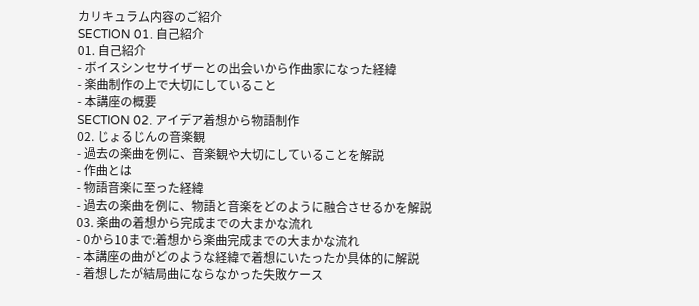カリキュラム内容のご紹介
SECTION 01. 自己紹介
01. 自己紹介
- ボイスシンセサイザーとの出会いから作曲家になった経緯
- 楽曲制作の上で大切にしていること
- 本講座の概要
SECTION 02. アイデア着想から物語制作
02. じょるじんの音楽観
- 過去の楽曲を例に、音楽観や大切にしていることを解説
- 作曲とは
- 物語音楽に至った経緯
- 過去の楽曲を例に、物語と音楽をどのように融合させるかを解説
03. 楽曲の着想から完成までの大まかな流れ
- 0から10まで:着想から楽曲完成までの大まかな流れ
- 本講座の曲がどのような経緯で着想にいたったか具体的に解説
- 着想したが結局曲にならなかった失敗ケース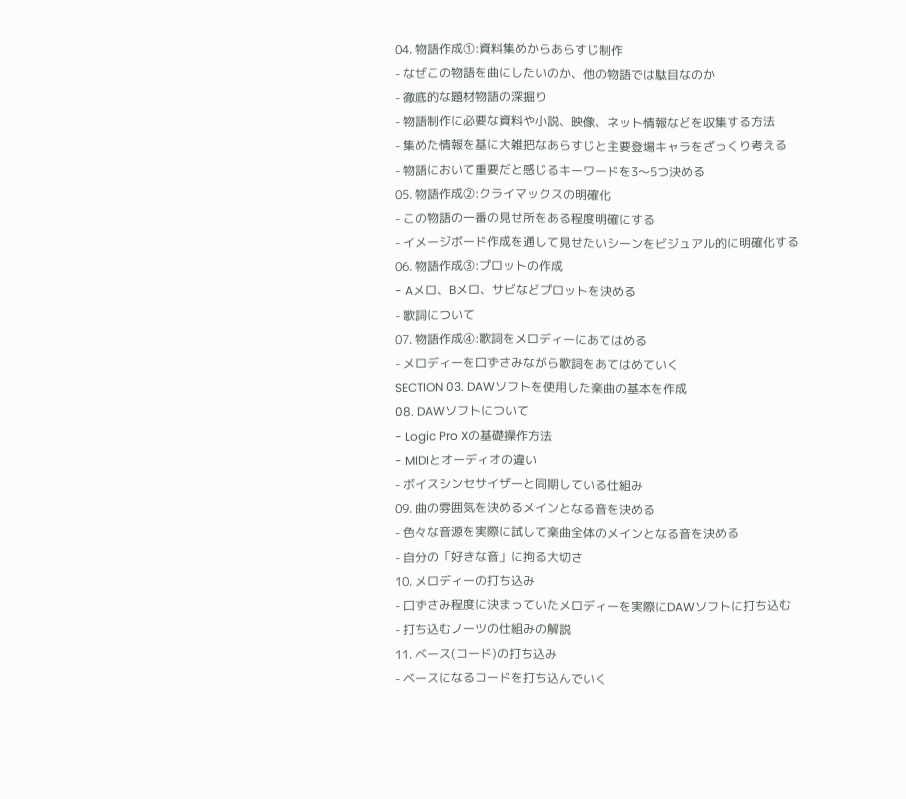04. 物語作成①:資料集めからあらすじ制作
- なぜこの物語を曲にしたいのか、他の物語では駄目なのか
- 徹底的な題材物語の深掘り
- 物語制作に必要な資料や小説、映像、ネット情報などを収集する方法
- 集めた情報を基に大雑把なあらすじと主要登場キャラをざっくり考える
- 物語において重要だと感じるキーワードを3〜5つ決める
05. 物語作成②:クライマックスの明確化
- この物語の一番の見せ所をある程度明確にする
- イメージボード作成を通して見せたいシーンをビジュアル的に明確化する
06. 物語作成③:プロットの作成
- Aメロ、Bメロ、サビなどプロットを決める
- 歌詞について
07. 物語作成④:歌詞をメロディーにあてはめる
- メロディーを口ずさみながら歌詞をあてはめていく
SECTION 03. DAWソフトを使用した楽曲の基本を作成
08. DAWソフトについて
- Logic Pro Xの基礎操作方法
- MIDIとオーディオの違い
- ボイスシンセサイザーと同期している仕組み
09. 曲の雰囲気を決めるメインとなる音を決める
- 色々な音源を実際に試して楽曲全体のメインとなる音を決める
- 自分の「好きな音」に拘る大切さ
10. メロディーの打ち込み
- 口ずさみ程度に決まっていたメロディーを実際にDAWソフトに打ち込む
- 打ち込むノーツの仕組みの解説
11. ベース(コード)の打ち込み
- ベースになるコードを打ち込んでいく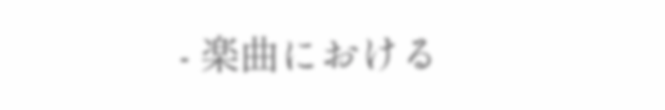- 楽曲における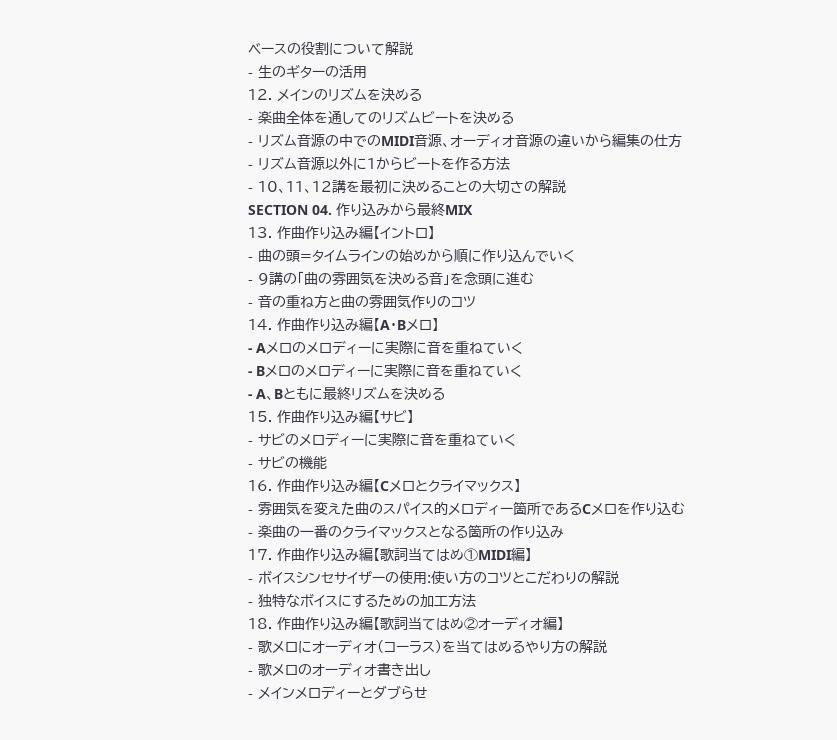ベースの役割について解説
- 生のギターの活用
12. メインのリズムを決める
- 楽曲全体を通してのリズムビートを決める
- リズム音源の中でのMIDI音源、オーディオ音源の違いから編集の仕方
- リズム音源以外に1からビートを作る方法
- 10、11、12講を最初に決めることの大切さの解説
SECTION 04. 作り込みから最終MIX
13. 作曲作り込み編【イントロ】
- 曲の頭=タイムラインの始めから順に作り込んでいく
- 9講の「曲の雰囲気を決める音」を念頭に進む
- 音の重ね方と曲の雰囲気作りのコツ
14. 作曲作り込み編【A・Bメロ】
- Aメロのメロディーに実際に音を重ねていく
- Bメロのメロディーに実際に音を重ねていく
- A、Bともに最終リズムを決める
15. 作曲作り込み編【サビ】
- サビのメロディーに実際に音を重ねていく
- サビの機能
16. 作曲作り込み編【Cメロとクライマックス】
- 雰囲気を変えた曲のスパイス的メロディー箇所であるCメロを作り込む
- 楽曲の一番のクライマックスとなる箇所の作り込み
17. 作曲作り込み編【歌詞当てはめ①MIDI編】
- ボイスシンセサイザーの使用:使い方のコツとこだわりの解説
- 独特なボイスにするための加工方法
18. 作曲作り込み編【歌詞当てはめ②オーディオ編】
- 歌メロにオーディオ(コーラス)を当てはめるやり方の解説
- 歌メロのオーディオ書き出し
- メインメロディーとダブらせ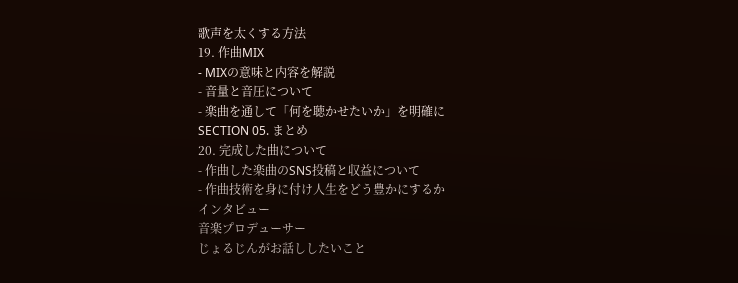歌声を太くする方法
19. 作曲MIX
- MIXの意味と内容を解説
- 音量と音圧について
- 楽曲を通して「何を聴かせたいか」を明確に
SECTION 05. まとめ
20. 完成した曲について
- 作曲した楽曲のSNS投稿と収益について
- 作曲技術を身に付け人生をどう豊かにするか
インタビュー
音楽プロデューサー
じょるじんがお話ししたいこと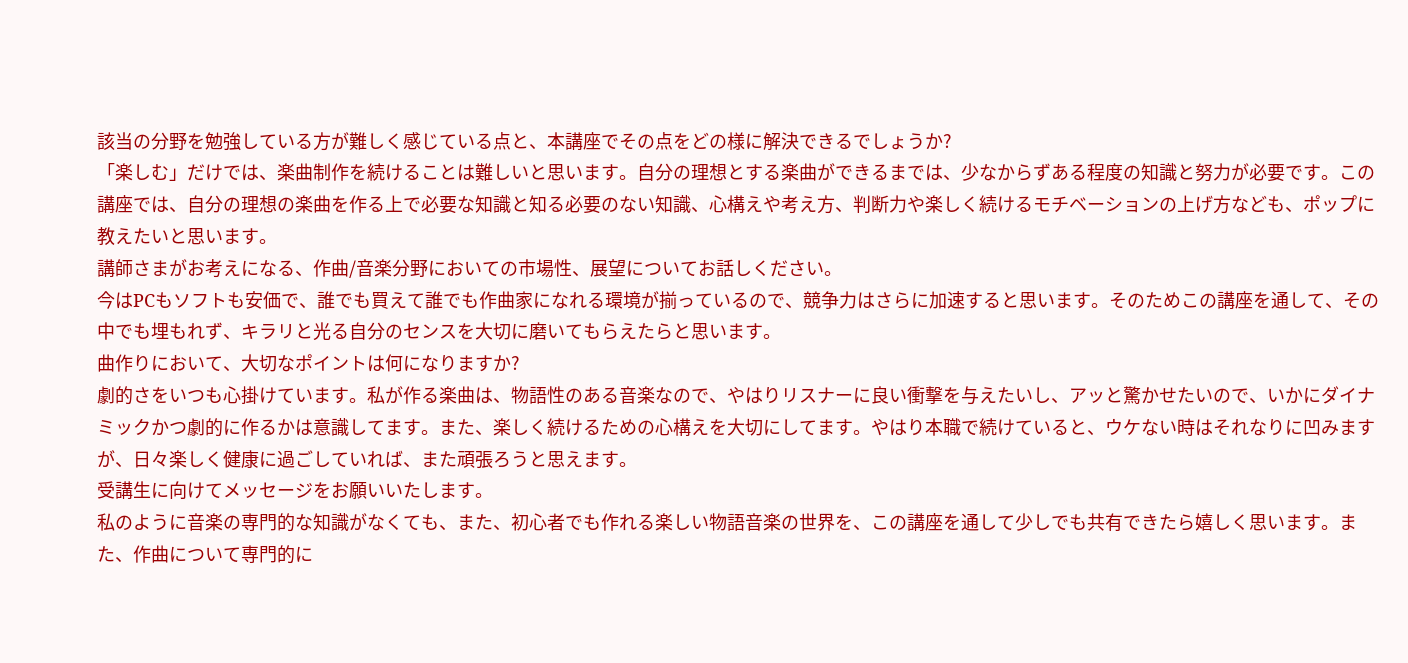該当の分野を勉強している方が難しく感じている点と、本講座でその点をどの様に解決できるでしょうか?
「楽しむ」だけでは、楽曲制作を続けることは難しいと思います。自分の理想とする楽曲ができるまでは、少なからずある程度の知識と努力が必要です。この講座では、自分の理想の楽曲を作る上で必要な知識と知る必要のない知識、心構えや考え方、判断力や楽しく続けるモチベーションの上げ方なども、ポップに教えたいと思います。
講師さまがお考えになる、作曲/音楽分野においての市場性、展望についてお話しください。
今はPCもソフトも安価で、誰でも買えて誰でも作曲家になれる環境が揃っているので、競争力はさらに加速すると思います。そのためこの講座を通して、その中でも埋もれず、キラリと光る自分のセンスを大切に磨いてもらえたらと思います。
曲作りにおいて、大切なポイントは何になりますか?
劇的さをいつも心掛けています。私が作る楽曲は、物語性のある音楽なので、やはりリスナーに良い衝撃を与えたいし、アッと驚かせたいので、いかにダイナミックかつ劇的に作るかは意識してます。また、楽しく続けるための心構えを大切にしてます。やはり本職で続けていると、ウケない時はそれなりに凹みますが、日々楽しく健康に過ごしていれば、また頑張ろうと思えます。
受講生に向けてメッセージをお願いいたします。
私のように音楽の専門的な知識がなくても、また、初心者でも作れる楽しい物語音楽の世界を、この講座を通して少しでも共有できたら嬉しく思います。また、作曲について専門的に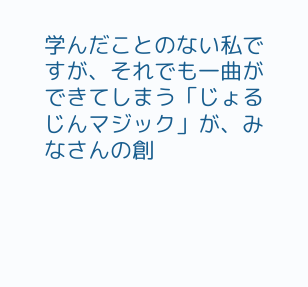学んだことのない私ですが、それでも一曲ができてしまう「じょるじんマジック」が、みなさんの創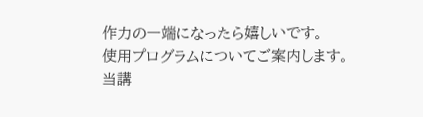作力の一端になったら嬉しいです。
使用プログラムについてご案内します。
当講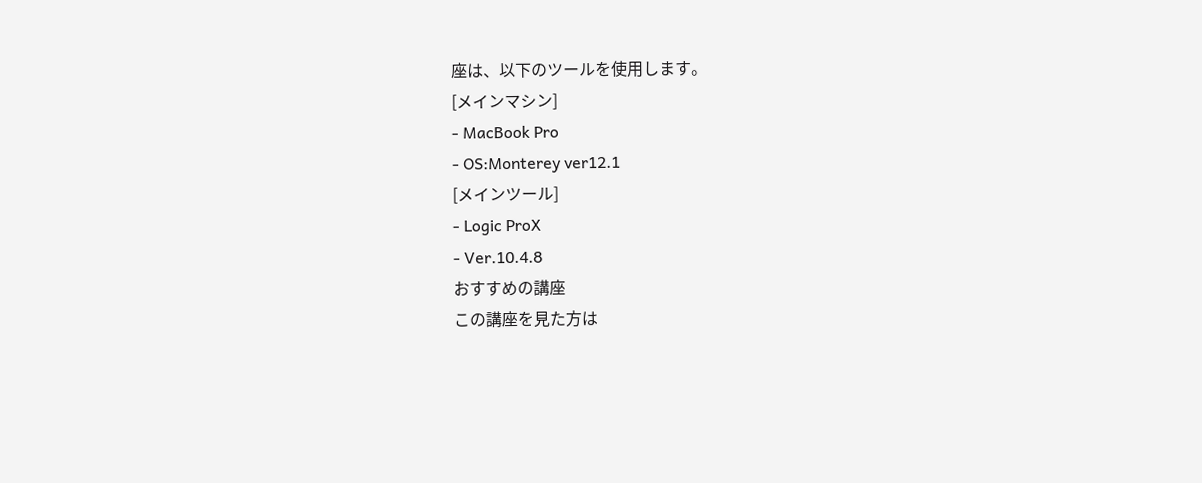座は、以下のツールを使用します。
[メインマシン]
‐ MacBook Pro
‐ OS:Monterey ver12.1
[メインツール]
‐ Logic ProX
‐ Ver.10.4.8
おすすめの講座
この講座を見た方は